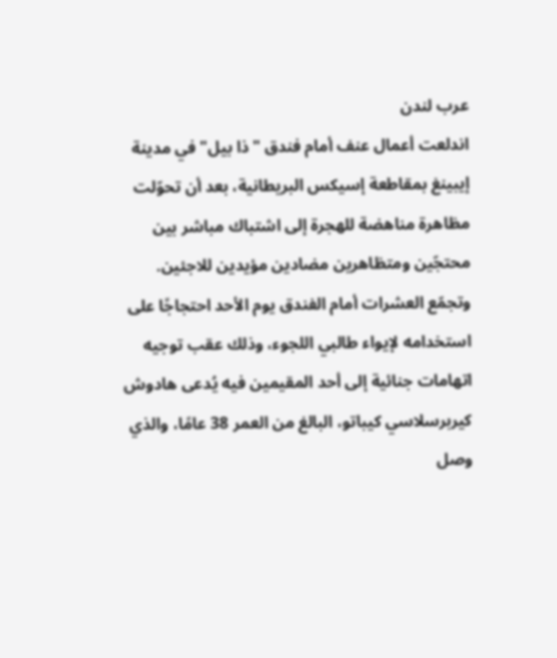عرب لندن
اندلعت أعمال عنف أمام فندق "ذا بيل" في مدينة إيبينغ بمقاطعة إسيكس البريطانية، بعد أن تحوّلت مظاهرة مناهضة للهجرة إلى اشتباك مباشر بين محتجّين ومتظاهرين مضادين مؤيدين للاجئين.
وتجمّع العشرات أمام الفندق يوم الأحد احتجاجًا على استخدامه لإيواء طالبي اللجوء، وذلك عقب توجيه اتهامات جنائية إلى أحد المقيمين فيه يُدعى هادوش كيربرسلاسي كيباتو، البالغ من العمر 38 عامًا، والذي وصل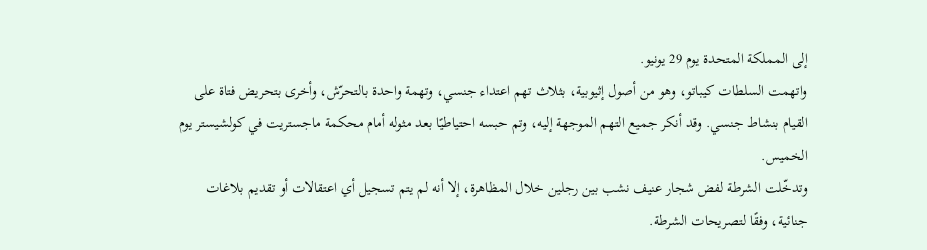إلى المملكة المتحدة يوم 29 يونيو.
واتهمت السلطات كيباتو، وهو من أصول إثيوبية، بثلاث تهم اعتداء جنسي، وتهمة واحدة بالتحرّش، وأخرى بتحريض فتاة على القيام بنشاط جنسي. وقد أنكر جميع التهم الموجهة إليه، وتم حبسه احتياطيًا بعد مثوله أمام محكمة ماجستريت في كولشيستر يوم الخميس.
وتدخّلت الشرطة لفض شجار عنيف نشب بين رجلين خلال المظاهرة، إلا أنه لم يتم تسجيل أي اعتقالات أو تقديم بلاغات جنائية، وفقًا لتصريحات الشرطة.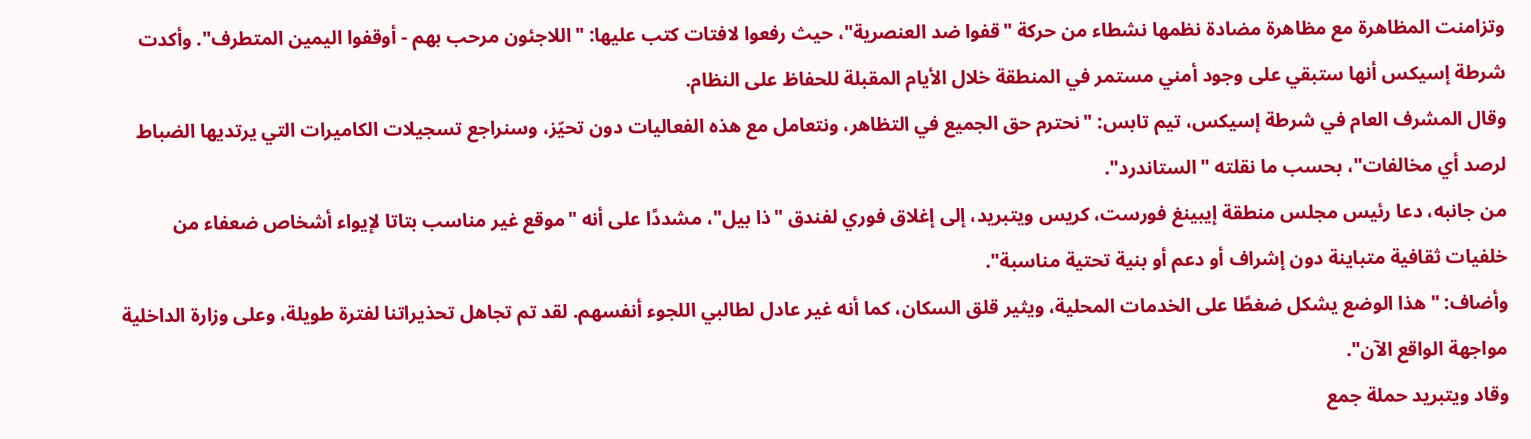وتزامنت المظاهرة مع مظاهرة مضادة نظمها نشطاء من حركة "قفوا ضد العنصرية"، حيث رفعوا لافتات كتب عليها: "اللاجئون مرحب بهم - أوقفوا اليمين المتطرف". وأكدت شرطة إسيكس أنها ستبقي على وجود أمني مستمر في المنطقة خلال الأيام المقبلة للحفاظ على النظام.
وقال المشرف العام في شرطة إسيكس، تيم تابس: "نحترم حق الجميع في التظاهر، ونتعامل مع هذه الفعاليات دون تحيّز، وسنراجع تسجيلات الكاميرات التي يرتديها الضباط لرصد أي مخالفات"، بحسب ما نقلته "الستاندرد".
من جانبه، دعا رئيس مجلس منطقة إيبينغ فورست، كريس ويتبريد، إلى إغلاق فوري لفندق "ذا بيل"، مشددًا على أنه "موقع غير مناسب بتاتا لإيواء أشخاص ضعفاء من خلفيات ثقافية متباينة دون إشراف أو دعم أو بنية تحتية مناسبة".
وأضاف: "هذا الوضع يشكل ضغطًا على الخدمات المحلية، ويثير قلق السكان، كما أنه غير عادل لطالبي اللجوء أنفسهم. لقد تم تجاهل تحذيراتنا لفترة طويلة، وعلى وزارة الداخلية مواجهة الواقع الآن".
وقاد ويتبريد حملة جمع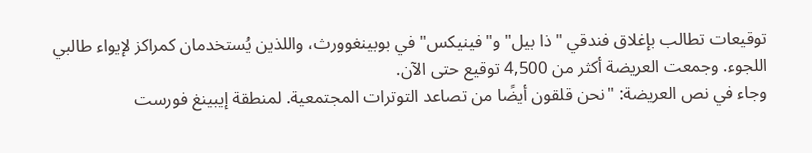توقيعات تطالب بإغلاق فندقي "ذا بيل" و"فينيكس" في بوبينغوورث، واللذين يُستخدمان كمراكز لإيواء طالبي اللجوء. وجمعت العريضة أكثر من 4,500 توقيع حتى الآن.
وجاء في نص العريضة: "نحن قلقون أيضًا من تصاعد التوترات المجتمعية. لمنطقة إيبينغ فورست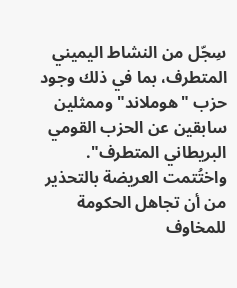سِجّل من النشاط اليميني المتطرف، بما في ذلك وجود حزب "هوملاند" وممثلين سابقين عن الحزب القومي البريطاني المتطرف".
واختُتمت العريضة بالتحذير من أن تجاهل الحكومة للمخاوف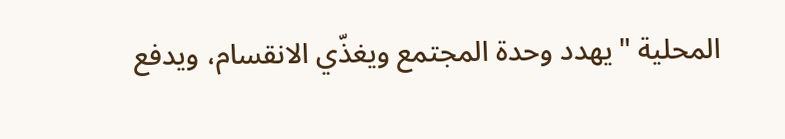المحلية "يهدد وحدة المجتمع ويغذّي الانقسام، ويدفع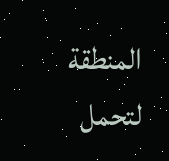المنطقة لتحمل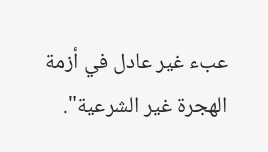عبء غير عادل في أزمة الهجرة غير الشرعية".